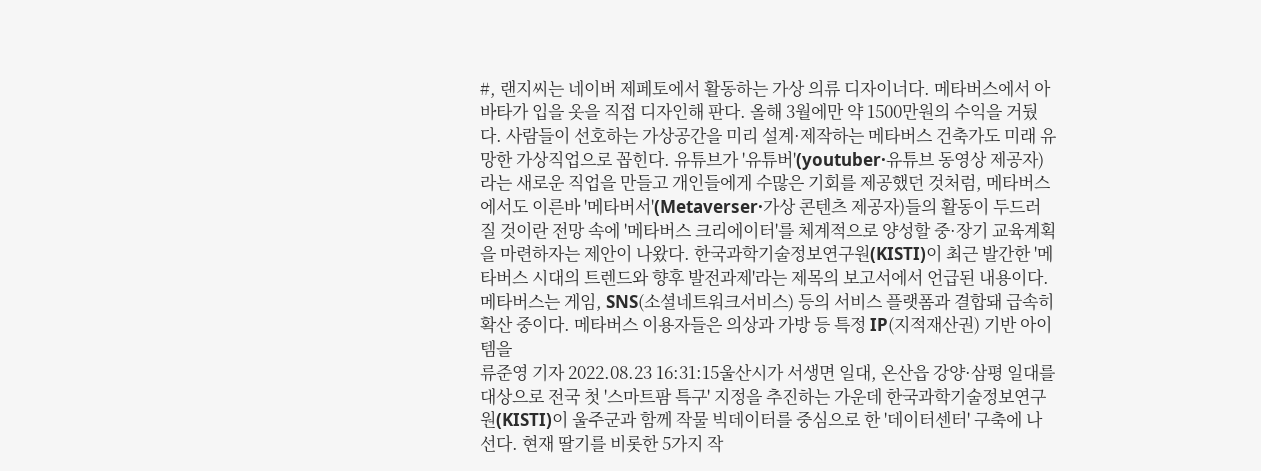#, 랜지씨는 네이버 제페토에서 활동하는 가상 의류 디자이너다. 메타버스에서 아바타가 입을 옷을 직접 디자인해 판다. 올해 3월에만 약 1500만원의 수익을 거뒀다. 사람들이 선호하는 가상공간을 미리 설계·제작하는 메타버스 건축가도 미래 유망한 가상직업으로 꼽힌다. 유튜브가 '유튜버'(youtuber·유튜브 동영상 제공자)라는 새로운 직업을 만들고 개인들에게 수많은 기회를 제공했던 것처럼, 메타버스에서도 이른바 '메타버서'(Metaverser·가상 콘텐츠 제공자)들의 활동이 두드러질 것이란 전망 속에 '메타버스 크리에이터'를 체계적으로 양성할 중·장기 교육계획을 마련하자는 제안이 나왔다. 한국과학기술정보연구원(KISTI)이 최근 발간한 '메타버스 시대의 트렌드와 향후 발전과제'라는 제목의 보고서에서 언급된 내용이다. 메타버스는 게임, SNS(소셜네트워크서비스) 등의 서비스 플랫폼과 결합돼 급속히 확산 중이다. 메타버스 이용자들은 의상과 가방 등 특정 IP(지적재산권) 기반 아이템을
류준영 기자 2022.08.23 16:31:15울산시가 서생면 일대, 온산읍 강양·삼평 일대를 대상으로 전국 첫 '스마트팜 특구' 지정을 추진하는 가운데 한국과학기술정보연구원(KISTI)이 울주군과 함께 작물 빅데이터를 중심으로 한 '데이터센터' 구축에 나선다. 현재 딸기를 비롯한 5가지 작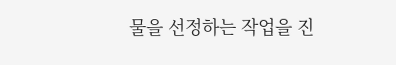물을 선정하는 작업을 진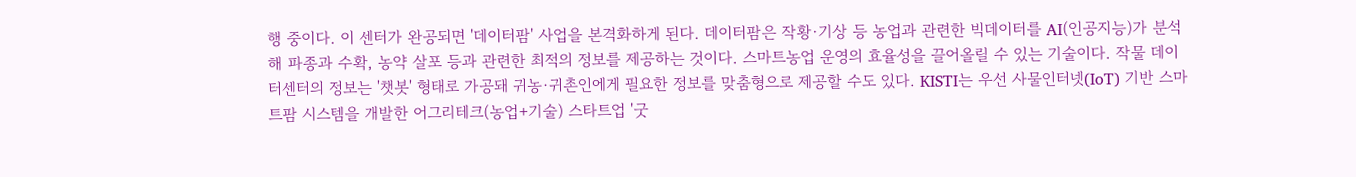행 중이다. 이 센터가 완공되면 '데이터팜' 사업을 본격화하게 된다. 데이터팜은 작황·기상 등 농업과 관련한 빅데이터를 AI(인공지능)가 분석해 파종과 수확, 농약 살포 등과 관련한 최적의 정보를 제공하는 것이다. 스마트농업 운영의 효율성을 끌어올릴 수 있는 기술이다. 작물 데이터센터의 정보는 '챗봇' 형태로 가공돼 귀농·귀촌인에게 필요한 정보를 맞춤형으로 제공할 수도 있다. KISTI는 우선 사물인터넷(IoT) 기반 스마트팜 시스템을 개발한 어그리테크(농업+기술) 스타트업 '굿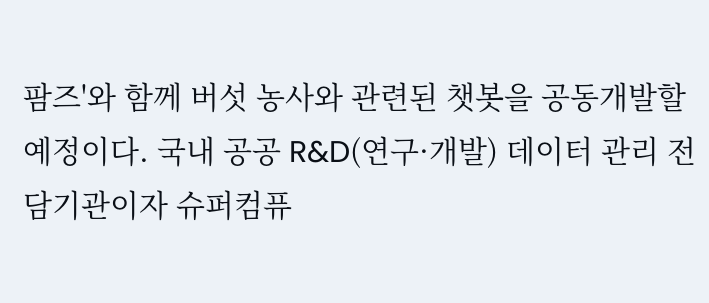팜즈'와 함께 버섯 농사와 관련된 챗봇을 공동개발할 예정이다. 국내 공공 R&D(연구·개발) 데이터 관리 전담기관이자 슈퍼컴퓨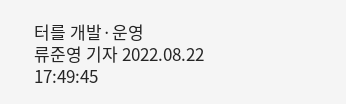터를 개발·운영
류준영 기자 2022.08.22 17:49:45